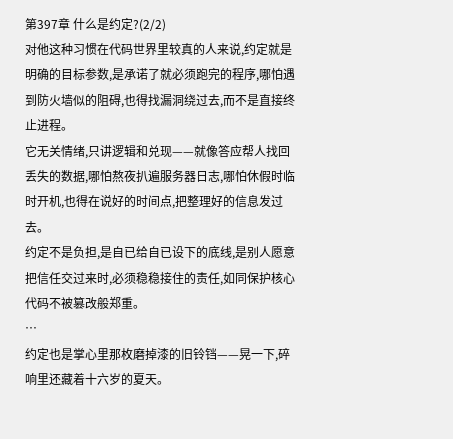第397章 什么是约定?(2/2)
对他这种习惯在代码世界里较真的人来说,约定就是明确的目标参数,是承诺了就必须跑完的程序,哪怕遇到防火墙似的阻碍,也得找漏洞绕过去,而不是直接终止进程。
它无关情绪,只讲逻辑和兑现——就像答应帮人找回丢失的数据,哪怕熬夜扒遍服务器日志,哪怕休假时临时开机,也得在说好的时间点,把整理好的信息发过去。
约定不是负担,是自已给自已设下的底线,是别人愿意把信任交过来时,必须稳稳接住的责任,如同保护核心代码不被篡改般郑重。
…
约定也是掌心里那枚磨掉漆的旧铃铛——晃一下,碎响里还藏着十六岁的夏天。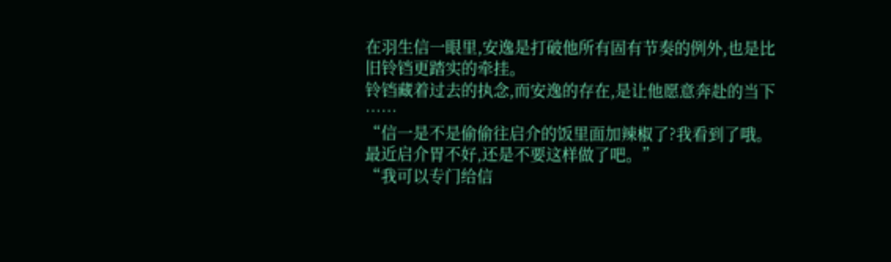在羽生信一眼里,安逸是打破他所有固有节奏的例外,也是比旧铃铛更踏实的牵挂。
铃铛藏着过去的执念,而安逸的存在,是让他愿意奔赴的当下
……
“信一是不是偷偷往启介的饭里面加辣椒了?我看到了哦。最近启介胃不好,还是不要这样做了吧。”
“我可以专门给信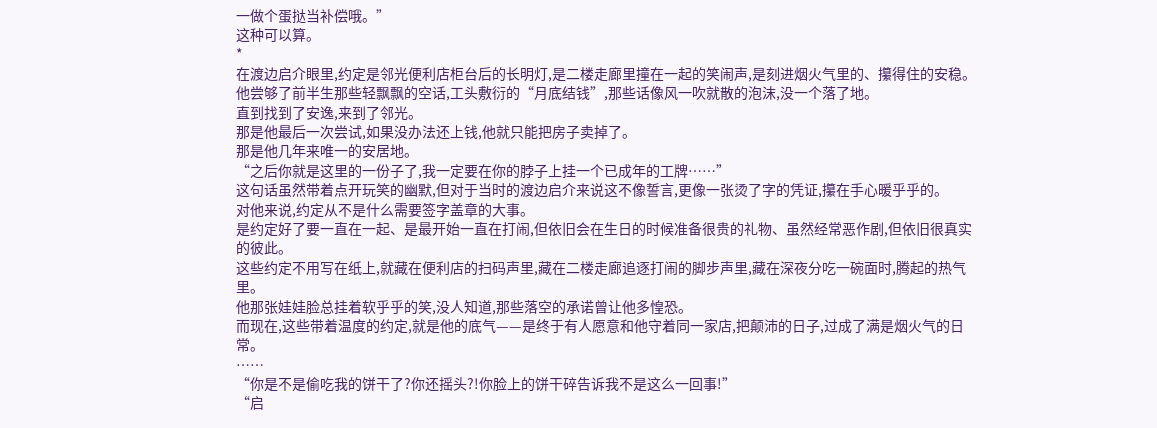一做个蛋挞当补偿哦。”
这种可以算。
*
在渡边启介眼里,约定是邻光便利店柜台后的长明灯,是二楼走廊里撞在一起的笑闹声,是刻进烟火气里的、攥得住的安稳。
他尝够了前半生那些轻飘飘的空话,工头敷衍的“月底结钱”,那些话像风一吹就散的泡沫,没一个落了地。
直到找到了安逸,来到了邻光。
那是他最后一次尝试,如果没办法还上钱,他就只能把房子卖掉了。
那是他几年来唯一的安居地。
“之后你就是这里的一份子了,我一定要在你的脖子上挂一个已成年的工牌……”
这句话虽然带着点开玩笑的幽默,但对于当时的渡边启介来说这不像誓言,更像一张烫了字的凭证,攥在手心暖乎乎的。
对他来说,约定从不是什么需要签字盖章的大事。
是约定好了要一直在一起、是最开始一直在打闹,但依旧会在生日的时候准备很贵的礼物、虽然经常恶作剧,但依旧很真实的彼此。
这些约定不用写在纸上,就藏在便利店的扫码声里,藏在二楼走廊追逐打闹的脚步声里,藏在深夜分吃一碗面时,腾起的热气里。
他那张娃娃脸总挂着软乎乎的笑,没人知道,那些落空的承诺曾让他多惶恐。
而现在,这些带着温度的约定,就是他的底气——是终于有人愿意和他守着同一家店,把颠沛的日子,过成了满是烟火气的日常。
……
“你是不是偷吃我的饼干了?你还摇头?!你脸上的饼干碎告诉我不是这么一回事!”
“启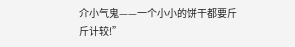介小气鬼——一个小小的饼干都要斤斤计较!”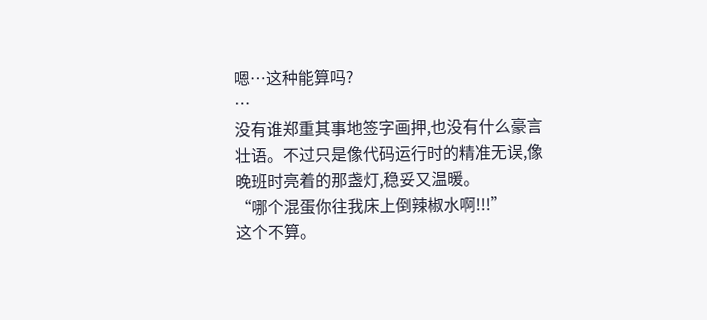嗯…这种能算吗?
…
没有谁郑重其事地签字画押,也没有什么豪言壮语。不过只是像代码运行时的精准无误,像晚班时亮着的那盏灯,稳妥又温暖。
“哪个混蛋你往我床上倒辣椒水啊!!!”
这个不算。